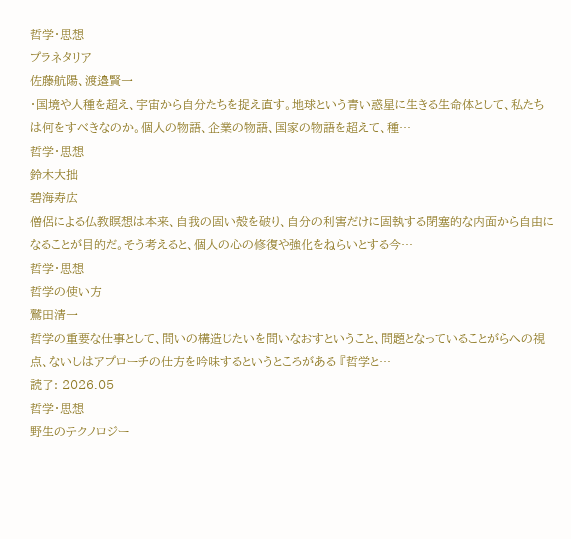哲学・思想
プラネタリア
佐藤航陽、渡邉賢一
・国境や人種を超え、宇宙から自分たちを捉え直す。地球という青い惑星に生きる生命体として、私たちは何をすべきなのか。個人の物語、企業の物語、国家の物語を超えて、種…
哲学・思想
鈴木大拙
碧海寿広
僧侶による仏教瞑想は本来、自我の固い殻を破り、自分の利害だけに固執する閉塞的な内面から自由になることが目的だ。そう考えると、個人の心の修復や強化をねらいとする今…
哲学・思想
哲学の使い方
鷲田清一
哲学の重要な仕事として、問いの構造じたいを問いなおすということ、問題となっていることがらへの視点、ないしはアプローチの仕方を吟味するというところがある 『哲学と…
読了: 2026.05
哲学・思想
野生のテクノロジー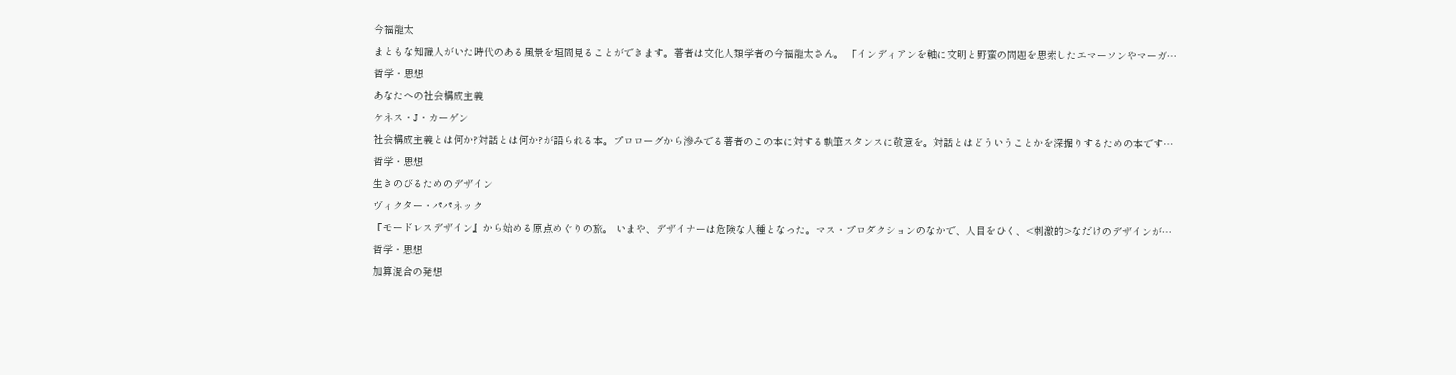今福龍太
まともな知識人がいた時代のある風景を垣間見ることができます。著者は文化人類学者の今福龍太さん。 「インディアンを軸に文明と野蛮の問題を思索したエマーソンやマーガ…
哲学・思想
あなたへの社会構成主義
ケネス・J・カーゲン
社会構成主義とは何か?対話とは何か?が語られる本。プロローグから滲みでる著者のこの本に対する執筆スタンスに敬意を。対話とはどういうことかを深掘りするための本です…
哲学・思想
生きのびるためのデザイン
ヴィクター・パパネック
『モードレスデザイン』から始める原点めぐりの旅。 いまや、デザイナーは危険な人種となった。マス・プロダクションのなかで、人目をひく、<刺激的>なだけのデザインが…
哲学・思想
加算混合の発想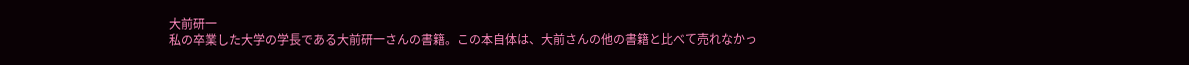大前研一
私の卒業した大学の学長である大前研一さんの書籍。この本自体は、大前さんの他の書籍と比べて売れなかっ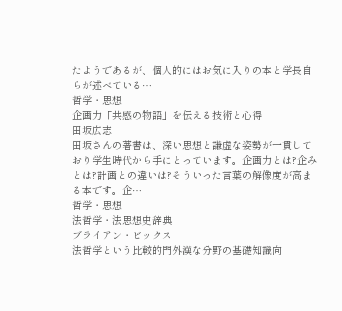たようであるが、個人的にはお気に入りの本と学長自らが述べている…
哲学・思想
企画力「共感の物語」を伝える技術と心得
田坂広志
田坂さんの著書は、深い思想と謙虚な姿勢が一貫しており学生時代から手にとっています。企画力とは?企みとは?計画との違いは?そういった言葉の解像度が高まる本です。企…
哲学・思想
法哲学・法思想史辞典
ブライアン・ビックス
法哲学という比較的門外漢な分野の基礎知識向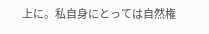上に。私自身にとっては自然権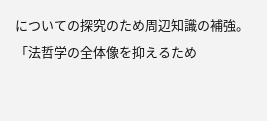についての探究のため周辺知識の補強。
「法哲学の全体像を抑えるため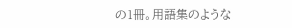の1冊。用語集のような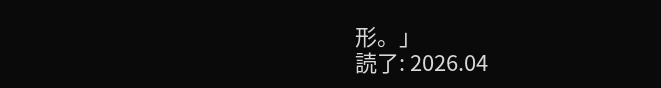形。」
読了: 2026.04